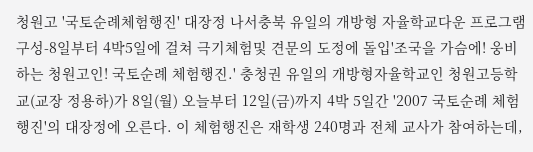청원고 '국토순례체험행진' 대장정 나서충북 유일의 개방형 자율학교다운 프로그램 구성-8일부터 4박5일에 걸쳐 극기체험및 견문의 도정에 돌입'조국을 가슴에! 웅비하는 청원고인! 국토순례 체험행진.' 충청권 유일의 개방형자율학교인 청원고등학교(교장 정용하)가 8일(월) 오늘부터 12일(금)까지 4박 5일간 '2007 국토순례 체험행진'의 대장정에 오른다. 이 체험행진은 재학생 240명과 전체 교사가 참여하는데,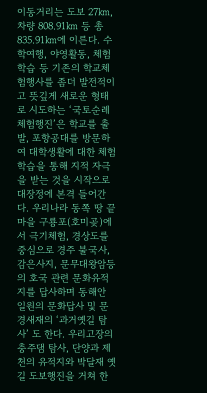이동거리는 도보 27㎞, 차량 808.91㎞ 등 총835.91㎞에 이른다. 수학여행, 야영활동, 체험학습 등 기존의 학교체험행사를 좀더 발전적이고 뜻깊게 새로운 형태로 시도하는 ‘국토순례 체험행진’은 학교를 출발, 포항공대를 방문하여 대학생활에 대한 체험학습을 통해 지적 자극을 받는 것을 시작으로 대장정에 본격 들어간다. 우리나라 동쪽 땅 끝 마을 구룡포(호미곶)에서 극기체험, 경상도를 중심으로 경주 불국사, 감은사지, 문무대왕암등의 호국 관련 문화유적지를 답사하며 동해안 일원의 문화답사 및 문경새재의 ‘과거옛길 탐사’ 도 한다. 우리고장의 충주댐 탐사, 단양과 제천의 유적지와 박달재 옛길 도보행진을 거쳐 한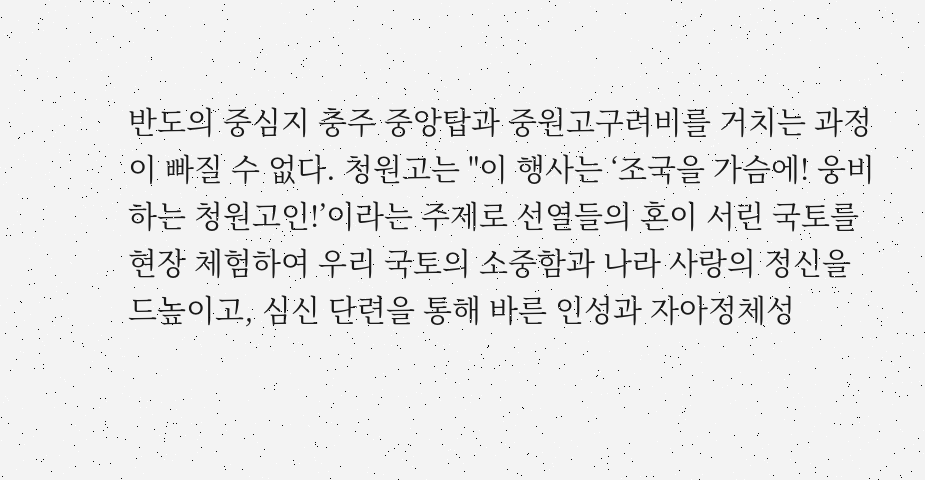반도의 중심지 충주 중앙탑과 중원고구려비를 거치는 과정이 빠질 수 없다. 청원고는 "이 행사는 ‘조국을 가슴에! 웅비하는 청원고인!’이라는 주제로 선열들의 혼이 서린 국토를 현장 체험하여 우리 국토의 소중함과 나라 사랑의 정신을 드높이고, 심신 단련을 통해 바른 인성과 자아정체성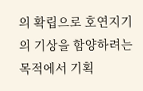의 확립으로 호연지기의 기상을 함양하려는 목적에서 기획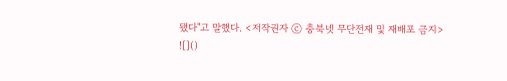됐다"고 말했다. <저작권자 ⓒ 충북넷 무단전재 및 재배포 금지>
![]()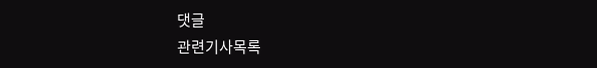댓글
관련기사목록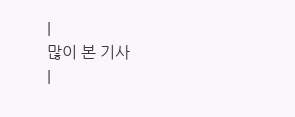|
많이 본 기사
|